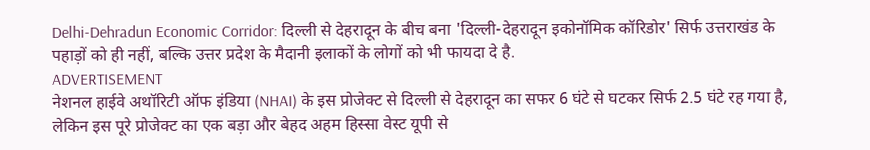Delhi-Dehradun Economic Corridor: दिल्ली से देहरादून के बीच बना 'दिल्ली-देहरादून इकोनॉमिक कॉरिडोर' सिर्फ उत्तराखंड के पहाड़ों को ही नहीं, बल्कि उत्तर प्रदेश के मैदानी इलाकों के लोगों को भी फायदा दे है.
ADVERTISEMENT
नेशनल हाईवे अथॉरिटी ऑफ इंडिया (NHAI) के इस प्रोजेक्ट से दिल्ली से देहरादून का सफर 6 घंटे से घटकर सिर्फ 2.5 घंटे रह गया है, लेकिन इस पूरे प्रोजेक्ट का एक बड़ा और बेहद अहम हिस्सा वेस्ट यूपी से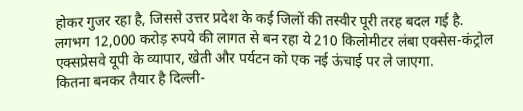होकर गुजर रहा है, जिससे उत्तर प्रदेश के कई जिलों की तस्वीर पूरी तरह बदल गई है.
लगभग 12,000 करोड़ रुपये की लागत से बन रहा ये 210 किलोमीटर लंबा एक्सेस-कंट्रोल एक्सप्रेसवे यूपी के व्यापार, खेती और पर्यटन को एक नई ऊंचाई पर ले जाएगा.
कितना बनकर तैयार है दिल्ली-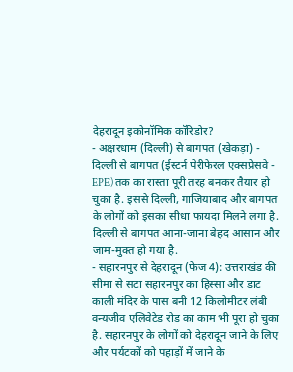देहरादून इकोनॉमिक कॉरिडोर?
- अक्षरधाम (दिल्ली) से बागपत (खेकड़ा) - दिल्ली से बागपत (ईस्टर्न पेरीफेरल एक्सप्रेसवे - EPE) तक का रास्ता पूरी तरह बनकर तैयार हो चुका है. इससे दिल्ली, गाजियाबाद और बागपत के लोगों को इसका सीधा फायदा मिलने लगा है. दिल्ली से बागपत आना-जाना बेहद आसान और जाम-मुक्त हो गया है.
- सहारनपुर से देहरादून (फेज 4): उत्तराखंड की सीमा से सटा सहारनपुर का हिस्सा और डाट काली मंदिर के पास बनी 12 किलोमीटर लंबी वन्यजीव एलिवेटेड रोड का काम भी पूरा हो चुका है. सहारनपुर के लोगों को देहरादून जाने के लिए और पर्यटकों को पहाड़ों में जाने के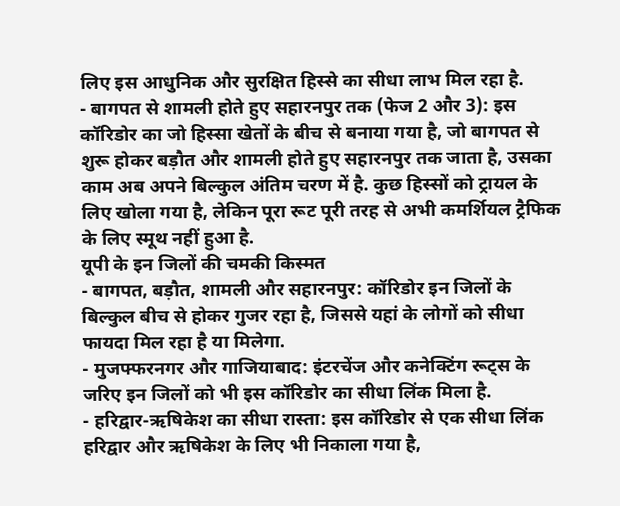लिए इस आधुनिक और सुरक्षित हिस्से का सीधा लाभ मिल रहा है.
- बागपत से शामली होते हुए सहारनपुर तक (फेज 2 और 3): इस कॉरिडोर का जो हिस्सा खेतों के बीच से बनाया गया है, जो बागपत से शुरू होकर बड़ौत और शामली होते हुए सहारनपुर तक जाता है, उसका काम अब अपने बिल्कुल अंतिम चरण में है. कुछ हिस्सों को ट्रायल के लिए खोला गया है, लेकिन पूरा रूट पूरी तरह से अभी कमर्शियल ट्रैफिक के लिए स्मूथ नहीं हुआ है.
यूपी के इन जिलों की चमकी किस्मत
- बागपत, बड़ौत, शामली और सहारनपुर: कॉरिडोर इन जिलों के बिल्कुल बीच से होकर गुजर रहा है, जिससे यहां के लोगों को सीधा फायदा मिल रहा है या मिलेगा.
- मुजफ्फरनगर और गाजियाबाद: इंटरचेंज और कनेक्टिंग रूट्स के जरिए इन जिलों को भी इस कॉरिडोर का सीधा लिंक मिला है.
- हरिद्वार-ऋषिकेश का सीधा रास्ता: इस कॉरिडोर से एक सीधा लिंक हरिद्वार और ऋषिकेश के लिए भी निकाला गया है,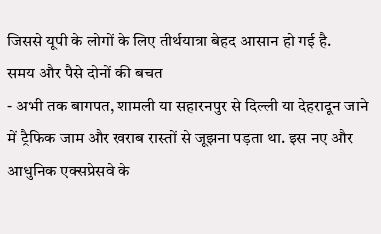जिससे यूपी के लोगों के लिए तीर्थयात्रा बेहद आसान हो गई है.
समय और पैसे दोनों की बचत
- अभी तक बागपत, शामली या सहारनपुर से दिल्ली या देहरादून जाने में ट्रैफिक जाम और खराब रास्तों से जूझना पड़ता था. इस नए और आधुनिक एक्सप्रेसवे के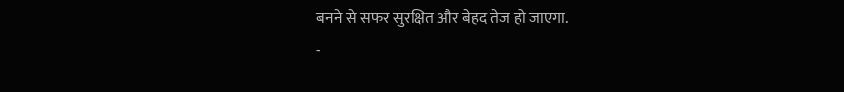बनने से सफर सुरक्षित और बेहद तेज हो जाएगा.
-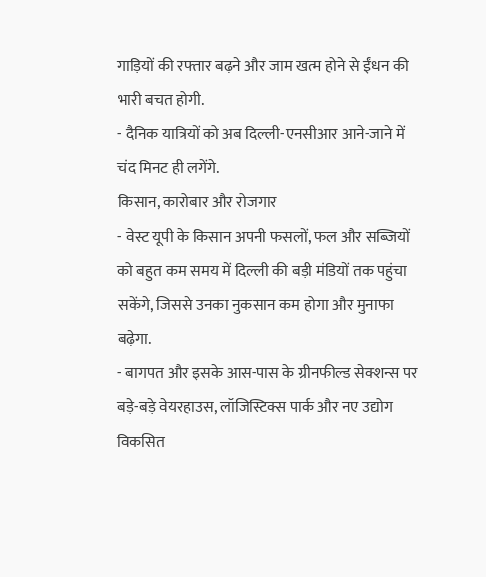गाड़ियों की रफ्तार बढ़ने और जाम खत्म होने से ईंधन की भारी बचत होगी.
- दैनिक यात्रियों को अब दिल्ली-एनसीआर आने-जाने में चंद मिनट ही लगेंगे.
किसान, कारोबार और रोजगार
- वेस्ट यूपी के किसान अपनी फसलों, फल और सब्जियों को बहुत कम समय में दिल्ली की बड़ी मंडियों तक पहुंचा सकेंगे, जिससे उनका नुकसान कम होगा और मुनाफा बढ़ेगा.
- बागपत और इसके आस-पास के ग्रीनफील्ड सेक्शन्स पर बड़े-बड़े वेयरहाउस, लॉजिस्टिक्स पार्क और नए उद्योग विकसित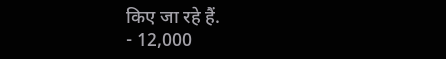किए जा रहे हैं.
- 12,000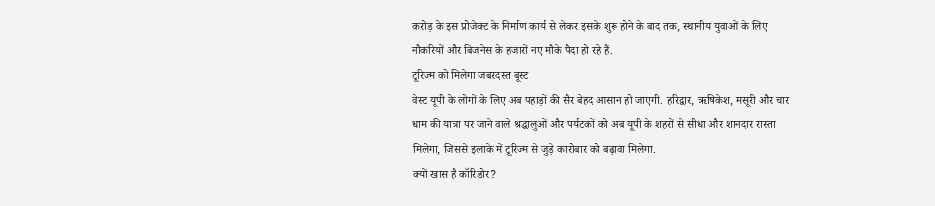करोड़ के इस प्रोजेक्ट के निर्माण कार्य से लेकर इसके शुरू होने के बाद तक, स्थानीय युवाओं के लिए नौकरियों और बिजनेस के हजारों नए मौके पैदा हो रहे हैं.
टूरिज्म को मिलेगा जबरदस्त बूस्ट
वेस्ट यूपी के लोगों के लिए अब पहाड़ों की सैर बेहद आसान हो जाएगी. हरिद्वार, ऋषिकेश, मसूरी और चार धाम की यात्रा पर जाने वाले श्रद्धालुओं और पर्यटकों को अब यूपी के शहरों से सीधा और शानदार रास्ता मिलेगा, जिससे इलाके में टूरिज्म से जुड़े कारोबार को बढ़ावा मिलेगा.
क्यों खास है कॉरिडोर?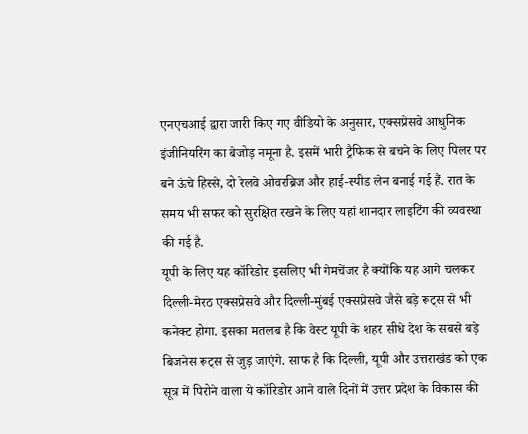एनएचआई द्वारा जारी किए गए वीडियो के अनुसार, एक्सप्रेसवे आधुनिक इंजीनियरिंग का बेजोड़ नमूना है. इसमें भारी ट्रैफिक से बचने के लिए पिलर पर बने ऊंचे हिस्से, दो रेलवे ओवरब्रिज और हाई-स्पीड लेन बनाई गई हैं. रात के समय भी सफर को सुरक्षित रखने के लिए यहां शानदार लाइटिंग की व्यवस्था की गई है.
यूपी के लिए यह कॉरिडोर इसलिए भी गेमचेंजर है क्योंकि यह आगे चलकर दिल्ली-मेरठ एक्सप्रेसवे और दिल्ली-मुंबई एक्सप्रेसवे जैसे बड़े रूट्स से भी कनेक्ट होगा. इसका मतलब है कि वेस्ट यूपी के शहर सीधे देश के सबसे बड़े बिजनेस रूट्स से जुड़ जाएंगे. साफ है कि दिल्ली, यूपी और उत्तराखंड को एक सूत्र में पिरोने वाला ये कॉरिडोर आने वाले दिनों में उत्तर प्रदेश के विकास की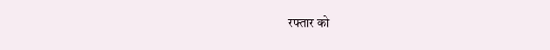रफ्तार को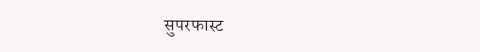सुपरफास्ट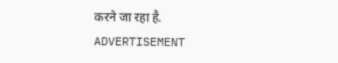करने जा रहा है.
ADVERTISEMENT